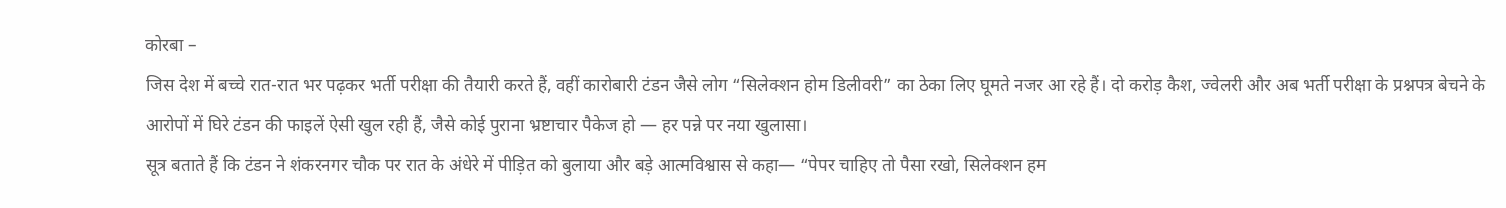कोरबा –
जिस देश में बच्चे रात-रात भर पढ़कर भर्ती परीक्षा की तैयारी करते हैं, वहीं कारोबारी टंडन जैसे लोग “सिलेक्शन होम डिलीवरी” का ठेका लिए घूमते नजर आ रहे हैं। दो करोड़ कैश, ज्वेलरी और अब भर्ती परीक्षा के प्रश्नपत्र बेचने के आरोपों में घिरे टंडन की फाइलें ऐसी खुल रही हैं, जैसे कोई पुराना भ्रष्टाचार पैकेज हो — हर पन्ने पर नया खुलासा।
सूत्र बताते हैं कि टंडन ने शंकरनगर चौक पर रात के अंधेरे में पीड़ित को बुलाया और बड़े आत्मविश्वास से कहा— “पेपर चाहिए तो पैसा रखो, सिलेक्शन हम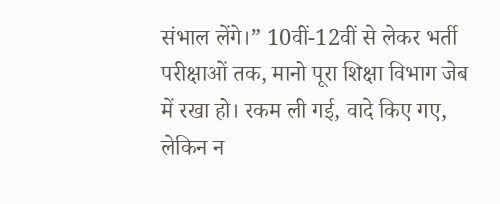संभाल लेंगे।” 10वीं-12वीं से लेकर भर्ती परीक्षाओं तक, मानो पूरा शिक्षा विभाग जेब में रखा हो। रकम ली गई, वादे किए गए, लेकिन न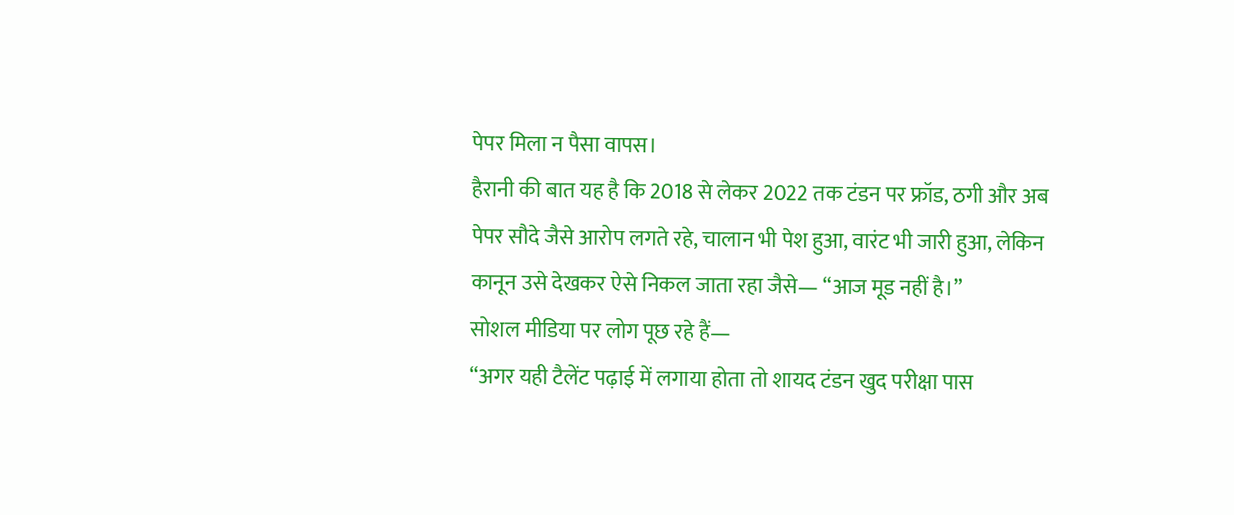पेपर मिला न पैसा वापस।
हैरानी की बात यह है कि 2018 से लेकर 2022 तक टंडन पर फ्रॉड, ठगी और अब पेपर सौदे जैसे आरोप लगते रहे, चालान भी पेश हुआ, वारंट भी जारी हुआ, लेकिन कानून उसे देखकर ऐसे निकल जाता रहा जैसे— “आज मूड नहीं है।”
सोशल मीडिया पर लोग पूछ रहे हैं—
“अगर यही टैलेंट पढ़ाई में लगाया होता तो शायद टंडन खुद परीक्षा पास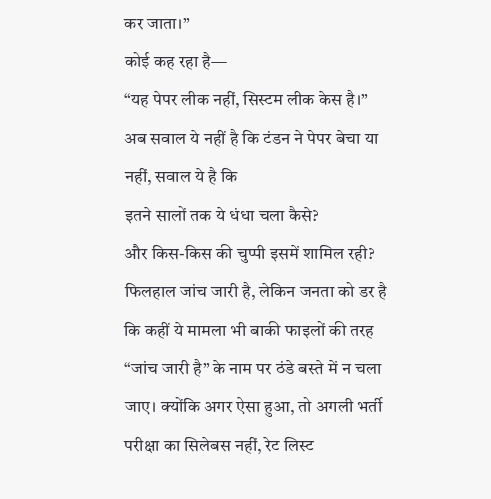कर जाता।”
कोई कह रहा है—
“यह पेपर लीक नहीं, सिस्टम लीक केस है।”
अब सवाल ये नहीं है कि टंडन ने पेपर बेचा या नहीं, सवाल ये है कि
इतने सालों तक ये धंधा चला कैसे?
और किस-किस की चुप्पी इसमें शामिल रही?
फिलहाल जांच जारी है, लेकिन जनता को डर है कि कहीं ये मामला भी बाकी फाइलों की तरह “जांच जारी है” के नाम पर ठंडे बस्ते में न चला जाए। क्योंकि अगर ऐसा हुआ, तो अगली भर्ती परीक्षा का सिलेबस नहीं, रेट लिस्ट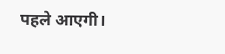पहले आएगी।